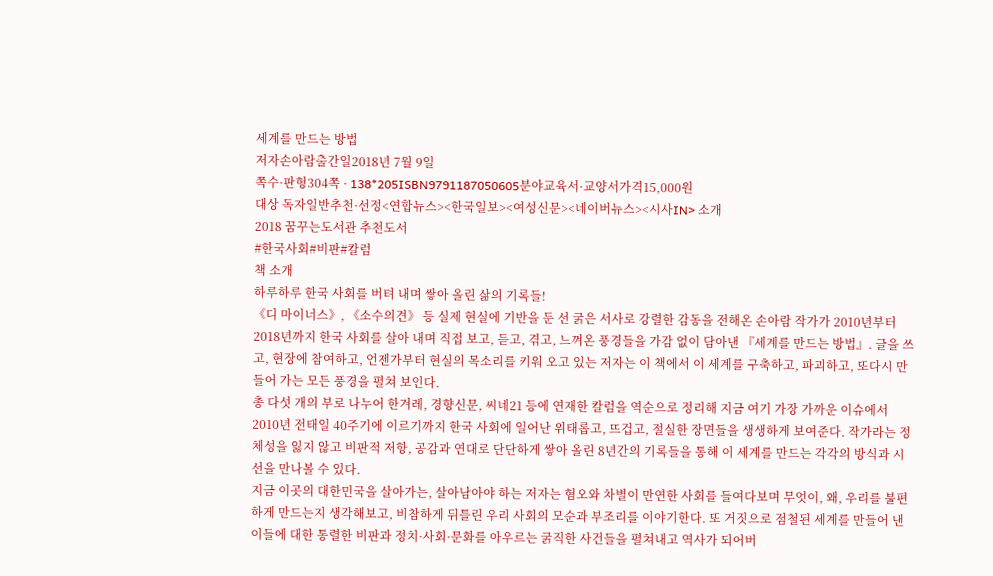세계를 만드는 방법
저자손아람출간일2018년 7월 9일
쪽수·판형304쪽 · 138*205ISBN9791187050605분야교육서·교양서가격15,000원
대상 독자일반추천·선정<연합뉴스><한국일보><여성신문><네이버뉴스><시사IN> 소개
2018 꿈꾸는도서관 추천도서
#한국사회#비판#칼럼
책 소개
하루하루 한국 사회를 버텨 내며 쌓아 올린 삶의 기록들!
《디 마이너스》, 《소수의견》 등 실제 현실에 기반을 둔 선 굵은 서사로 강렬한 감동을 전해온 손아람 작가가 2010년부터 2018년까지 한국 사회를 살아 내며 직접 보고, 듣고, 겪고, 느껴온 풍경들을 가감 없이 담아낸 『세계를 만드는 방법』. 글을 쓰고, 현장에 참여하고, 언젠가부터 현실의 목소리를 키워 오고 있는 저자는 이 책에서 이 세계를 구축하고, 파괴하고, 또다시 만들어 가는 모든 풍경을 펼쳐 보인다.
총 다섯 개의 부로 나누어 한겨레, 경향신문, 씨네21 등에 연재한 칼럼을 역순으로 정리해 지금 여기 가장 가까운 이슈에서 2010년 전태일 40주기에 이르기까지 한국 사회에 일어난 위태롭고, 뜨겁고, 절실한 장면들을 생생하게 보여준다. 작가라는 정체성을 잃지 않고 비판적 저항, 공감과 연대로 단단하게 쌓아 올린 8년간의 기록들을 통해 이 세계를 만드는 각각의 방식과 시선을 만나볼 수 있다.
지금 이곳의 대한민국을 살아가는, 살아남아야 하는 저자는 혐오와 차별이 만연한 사회를 들여다보며 무엇이, 왜, 우리를 불편하게 만드는지 생각해보고, 비참하게 뒤틀린 우리 사회의 모순과 부조리를 이야기한다. 또 거짓으로 점철된 세계를 만들어 낸 이들에 대한 통렬한 비판과 정치·사회·문화를 아우르는 굵직한 사건들을 펼쳐내고 역사가 되어버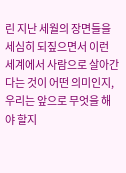린 지난 세월의 장면들을 세심히 되짚으면서 이런 세계에서 사람으로 살아간다는 것이 어떤 의미인지, 우리는 앞으로 무엇을 해야 할지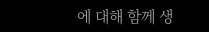에 대해 함께 생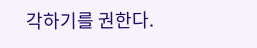각하기를 권한다.